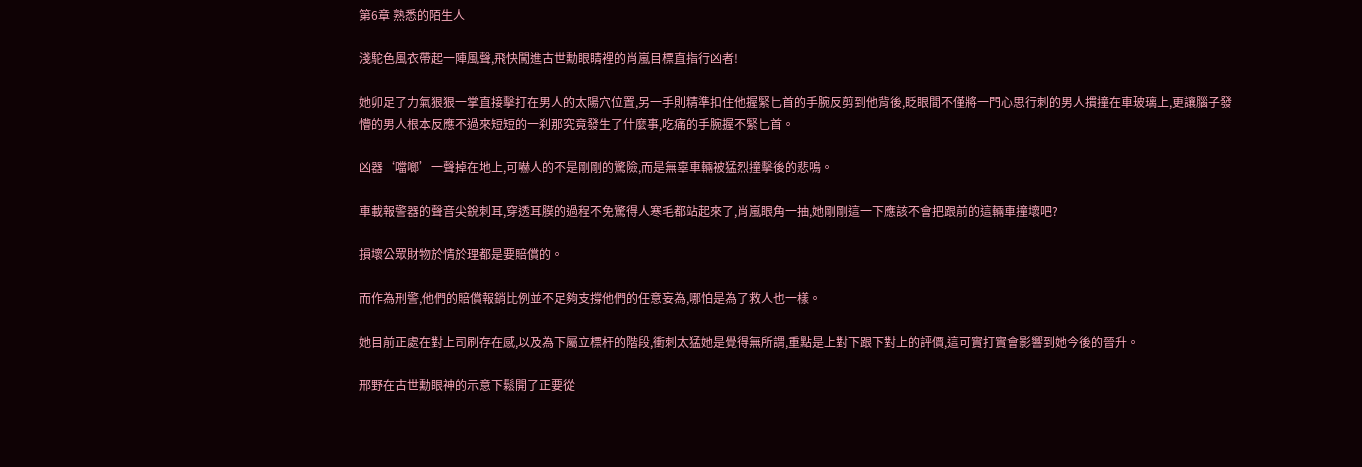第6章 熟悉的陌生人

淺駝色風衣帶起一陣風聲,飛快闖進古世勳眼睛裡的肖嵐目標直指行凶者!

她卯足了力氣狠狠一掌直接擊打在男人的太陽穴位置,另一手則精準扣住他握緊匕首的手腕反剪到他背後,眨眼間不僅將一門心思行刺的男人摜撞在車玻璃上,更讓腦子發懵的男人根本反應不過來短短的一刹那究竟發生了什麼事,吃痛的手腕握不緊匕首。

凶器‘噹啷’一聲掉在地上,可嚇人的不是剛剛的驚險,而是無辜車輛被猛烈撞擊後的悲鳴。

車載報警器的聲音尖銳刺耳,穿透耳膜的過程不免驚得人寒毛都站起來了,肖嵐眼角一抽,她剛剛這一下應該不會把跟前的這輛車撞壞吧?

損壞公眾財物於情於理都是要賠償的。

而作為刑警,他們的賠償報銷比例並不足夠支撐他們的任意妄為,哪怕是為了救人也一樣。

她目前正處在對上司刷存在感,以及為下屬立標杆的階段,衝刺太猛她是覺得無所謂,重點是上對下跟下對上的評價,這可實打實會影響到她今後的晉升。

邢野在古世勳眼神的示意下鬆開了正要從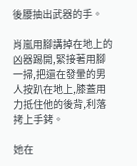後腰抽出武器的手。

肖嵐用腳講掉在地上的凶器踢開,緊接著用腳一掃,把還在發暈的男人按趴在地上,膝蓋用力抵住他的後背,利落拷上手銬。

她在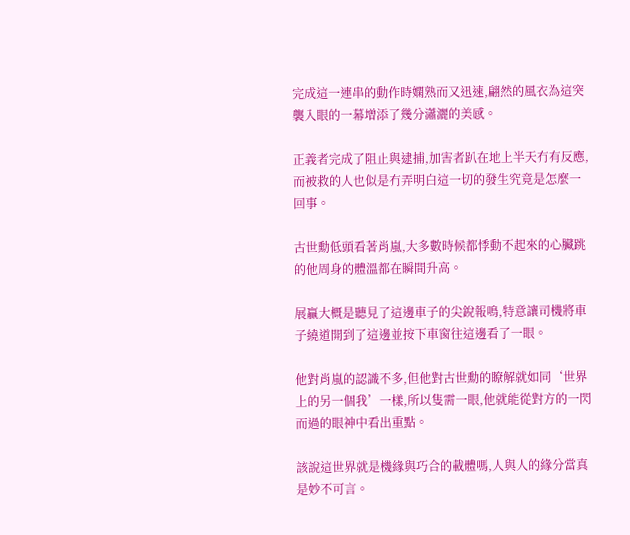完成這一連串的動作時嫻熟而又迅速,翩然的風衣為這突襲入眼的一幕增添了幾分瀟灑的美感。

正義者完成了阻止與逮捕,加害者趴在地上半天冇有反應,而被救的人也似是冇弄明白這一切的發生究竟是怎麼一回事。

古世勳低頭看著肖嵐,大多數時候都悸動不起來的心臟跳的他周身的體溫都在瞬間升高。

展贏大概是聽見了這邊車子的尖銳報鳴,特意讓司機將車子繞道開到了這邊並按下車窗往這邊看了一眼。

他對肖嵐的認識不多,但他對古世勳的瞭解就如同‘世界上的另一個我’一樣,所以隻需一眼,他就能從對方的一閃而過的眼神中看出重點。

該說這世界就是機緣與巧合的載體嗎,人與人的緣分當真是妙不可言。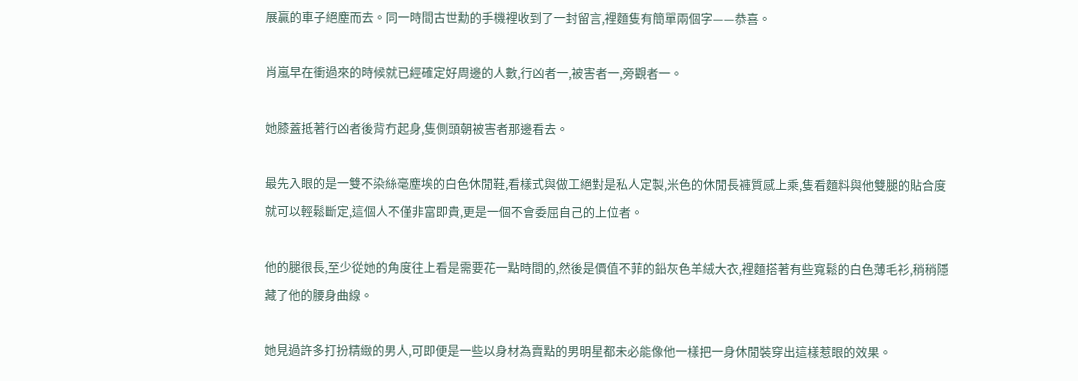展贏的車子絕塵而去。同一時間古世勳的手機裡收到了一封留言,裡麵隻有簡單兩個字——恭喜。

肖嵐早在衝過來的時候就已經確定好周邊的人數,行凶者一,被害者一,旁觀者一。

她膝蓋抵著行凶者後背冇起身,隻側頭朝被害者那邊看去。

最先入眼的是一雙不染絲毫塵埃的白色休閒鞋,看樣式與做工絕對是私人定製,米色的休閒長褲質感上乘,隻看麵料與他雙腿的貼合度就可以輕鬆斷定,這個人不僅非富即貴,更是一個不會委屈自己的上位者。

他的腿很長,至少從她的角度往上看是需要花一點時間的,然後是價值不菲的鉛灰色羊絨大衣,裡麵搭著有些寬鬆的白色薄毛衫,稍稍隱藏了他的腰身曲線。

她見過許多打扮精緻的男人,可即便是一些以身材為賣點的男明星都未必能像他一樣把一身休閒裝穿出這樣惹眼的效果。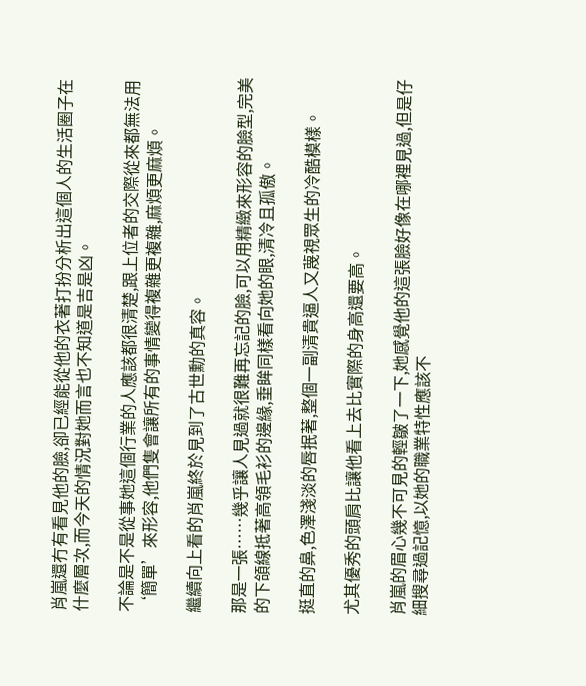肖嵐還冇有看見他的臉,卻已經能從他的衣著打扮分析出這個人的生活圈子在什麼層次,而今天的情況對她而言也不知道是吉是凶。

不論是不是從事她這個行業的人應該都很清楚,跟上位者的交際從來都無法用‘簡單’來形容,他們隻會讓所有的事情變得複雜更複雜,麻煩更麻煩。

繼續向上看的肖嵐終於見到了古世勳的真容。

那是一張……幾乎讓人見過就很難再忘記的臉,可以用精緻來形容的臉型,完美的下頜線抵著高領毛衫的邊緣,垂眸同樣看向她的眼,清冷且孤傲。

挺直的鼻,色澤淺淡的唇抿著,整個一副清貴逼人又蔑視眾生的冷酷模樣。

尤其優秀的頭肩比讓他看上去比實際的身高還要高。

肖嵐的眉心幾不可見的輕皺了一下,她感覺他的這張臉好像在哪裡見過,但是仔細搜尋過記憶,以她的職業特性應該不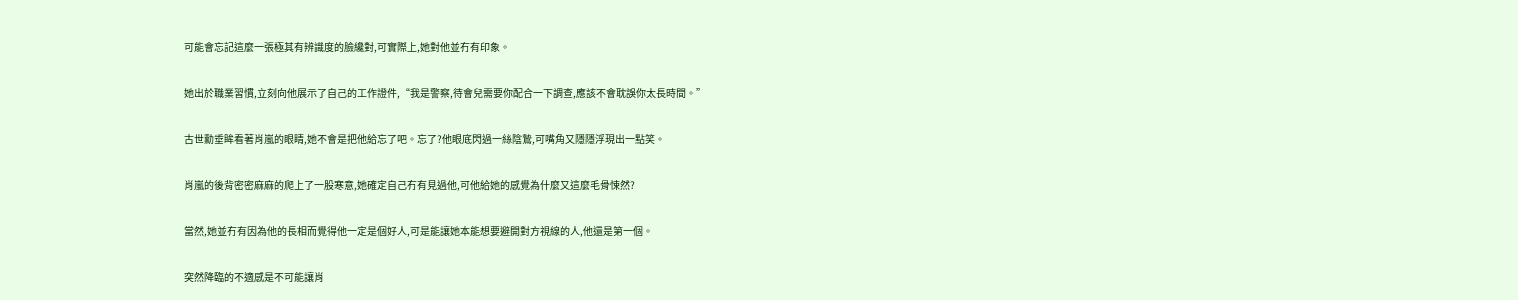可能會忘記這麼一張極其有辨識度的臉纔對,可實際上,她對他並冇有印象。

她出於職業習慣,立刻向他展示了自己的工作證件,“我是警察,待會兒需要你配合一下調查,應該不會耽誤你太長時間。”

古世勳垂眸看著肖嵐的眼睛,她不會是把他給忘了吧。忘了?他眼底閃過一絲陰鷙,可嘴角又隱隱浮現出一點笑。

肖嵐的後背密密麻麻的爬上了一股寒意,她確定自己冇有見過他,可他給她的感覺為什麼又這麼毛骨悚然?

當然,她並冇有因為他的長相而覺得他一定是個好人,可是能讓她本能想要避開對方視線的人,他還是第一個。

突然降臨的不適感是不可能讓肖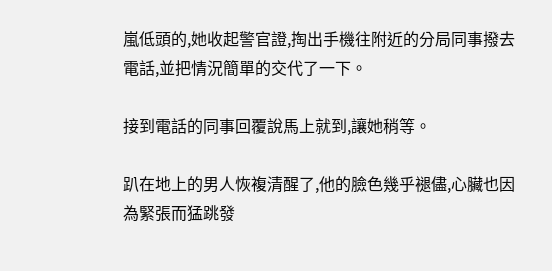嵐低頭的,她收起警官證,掏出手機往附近的分局同事撥去電話,並把情況簡單的交代了一下。

接到電話的同事回覆說馬上就到,讓她稍等。

趴在地上的男人恢複清醒了,他的臉色幾乎褪儘,心臟也因為緊張而猛跳發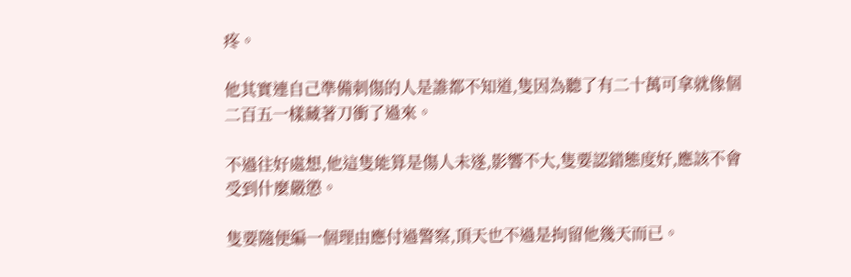疼。

他其實連自己準備刺傷的人是誰都不知道,隻因為聽了有二十萬可拿就像個二百五一樣藏著刀衝了過來。

不過往好處想,他這隻能算是傷人未遂,影響不大,隻要認錯態度好,應該不會受到什麼嚴懲。

隻要隨便編一個理由應付過警察,頂天也不過是拘留他幾天而已。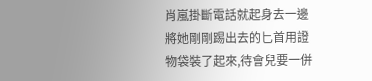肖嵐掛斷電話就起身去一邊將她剛剛踢出去的匕首用證物袋裝了起來,待會兒要一併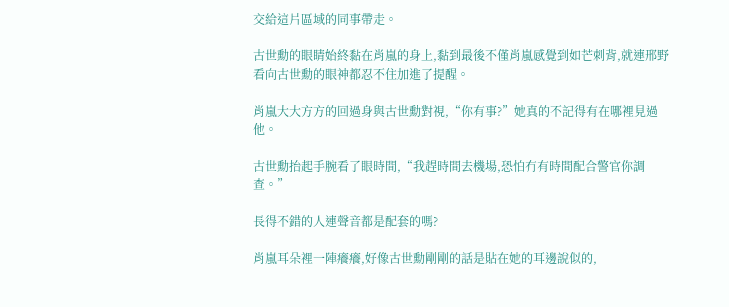交給這片區域的同事帶走。

古世勳的眼睛始終黏在肖嵐的身上,黏到最後不僅肖嵐感覺到如芒刺背,就連邢野看向古世勳的眼神都忍不住加進了提醒。

肖嵐大大方方的回過身與古世勳對視,“你有事?”她真的不記得有在哪裡見過他。

古世勳抬起手腕看了眼時間,“我趕時間去機場,恐怕冇有時間配合警官你調查。”

長得不錯的人連聲音都是配套的嗎?

肖嵐耳朵裡一陣癢癢,好像古世勳剛剛的話是貼在她的耳邊說似的,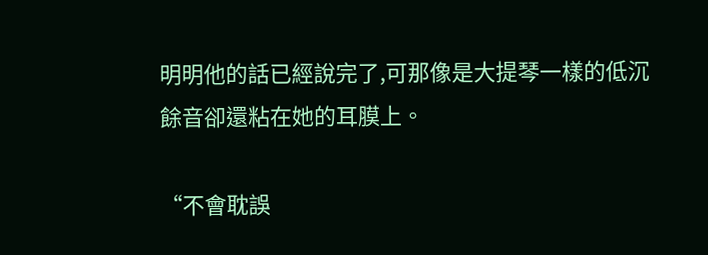明明他的話已經說完了,可那像是大提琴一樣的低沉餘音卻還粘在她的耳膜上。

“不會耽誤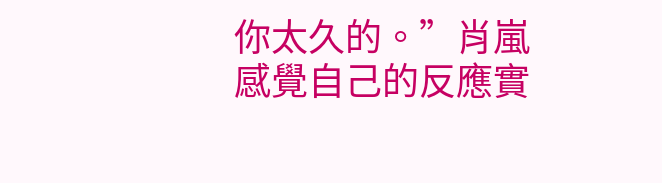你太久的。”肖嵐感覺自己的反應實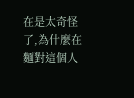在是太奇怪了,為什麼在麵對這個人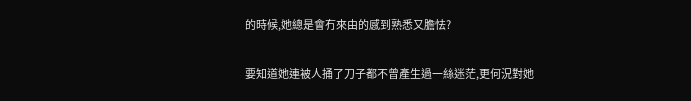的時候,她總是會冇來由的感到熟悉又膽怯?

要知道她連被人捅了刀子都不曾產生過一絲迷茫,更何況對她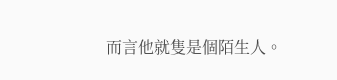而言他就隻是個陌生人。